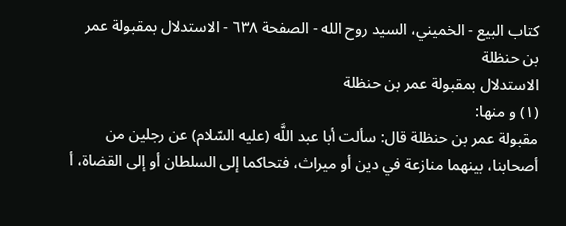كتاب البيع - الخميني، السيد روح الله - الصفحة ٦٣٨ - الاستدلال بمقبولة عمر بن حنظلة
الاستدلال بمقبولة عمر بن حنظلة
(١) و منها:
مقبولة عمر بن حنظلة قال: سألت أبا عبد اللَّه (عليه السّلام) عن رجلين من أصحابنا، بينهما منازعة في دين أو ميراث، فتحاكما إلى السلطان أو إلى القضاة، أ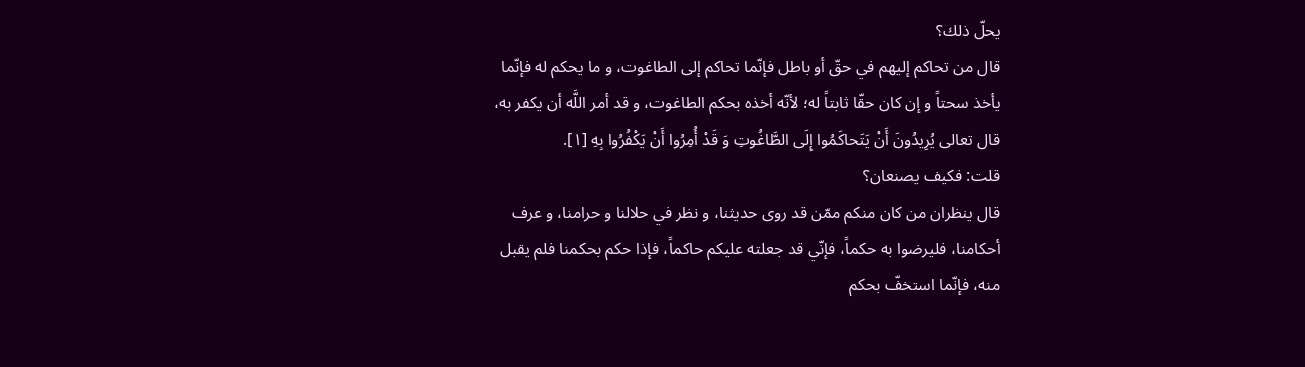يحلّ ذلك؟
قال من تحاكم إليهم في حقّ أو باطل فإنّما تحاكم إلى الطاغوت، و ما يحكم له فإنّما يأخذ سحتاً و إن كان حقّا ثابتاً له؛ لأنّه أخذه بحكم الطاغوت، و قد أمر اللَّه أن يكفر به، قال تعالى يُرِيدُونَ أَنْ يَتَحاكَمُوا إِلَى الطَّاغُوتِ وَ قَدْ أُمِرُوا أَنْ يَكْفُرُوا بِهِ [١].
قلت: فكيف يصنعان؟
قال ينظران من كان منكم ممّن قد روى حديثنا، و نظر في حلالنا و حرامنا، و عرف أحكامنا، فليرضوا به حكماً، فإنّي قد جعلته عليكم حاكماً، فإذا حكم بحكمنا فلم يقبل منه، فإنّما استخفّ بحكم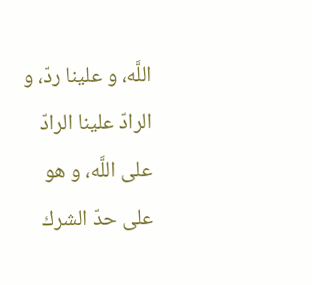اللَّه، و علينا ردّ، و الرادّ علينا الرادّ على اللَّه، و هو على حدّ الشرك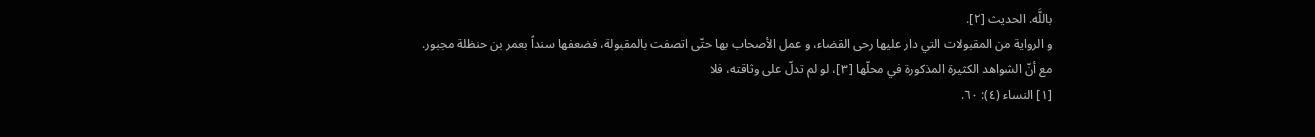باللَّه. الحديث [٢].
و الرواية من المقبولات التي دار عليها رحى القضاء، و عمل الأصحاب بها حتّى اتصفت بالمقبولة، فضعفها سنداً بعمر بن حنظلة مجبور.
مع أنّ الشواهد الكثيرة المذكورة في محلّها [٣]، لو لم تدلّ على وثاقته، فلا
[١] النساء (٤): ٦٠.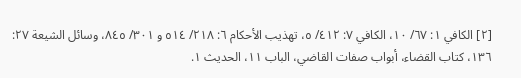[٢] الكافي ١: ٦٧/ ١٠، الكافي ٧: ٤١٢/ ٥، تهذيب الأحكام ٦: ٢١٨/ ٥١٤ و ٣٠١/ ٨٤٥، وسائل الشيعة ٢٧: ١٣٦، كتاب القضاء، أبواب صفات القاضي، الباب ١١، الحديث ١.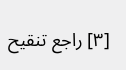[٣] راجع تنقيح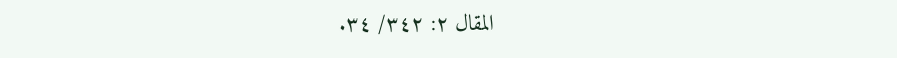المقال ٢: ٣٤٢/ ٣٤.